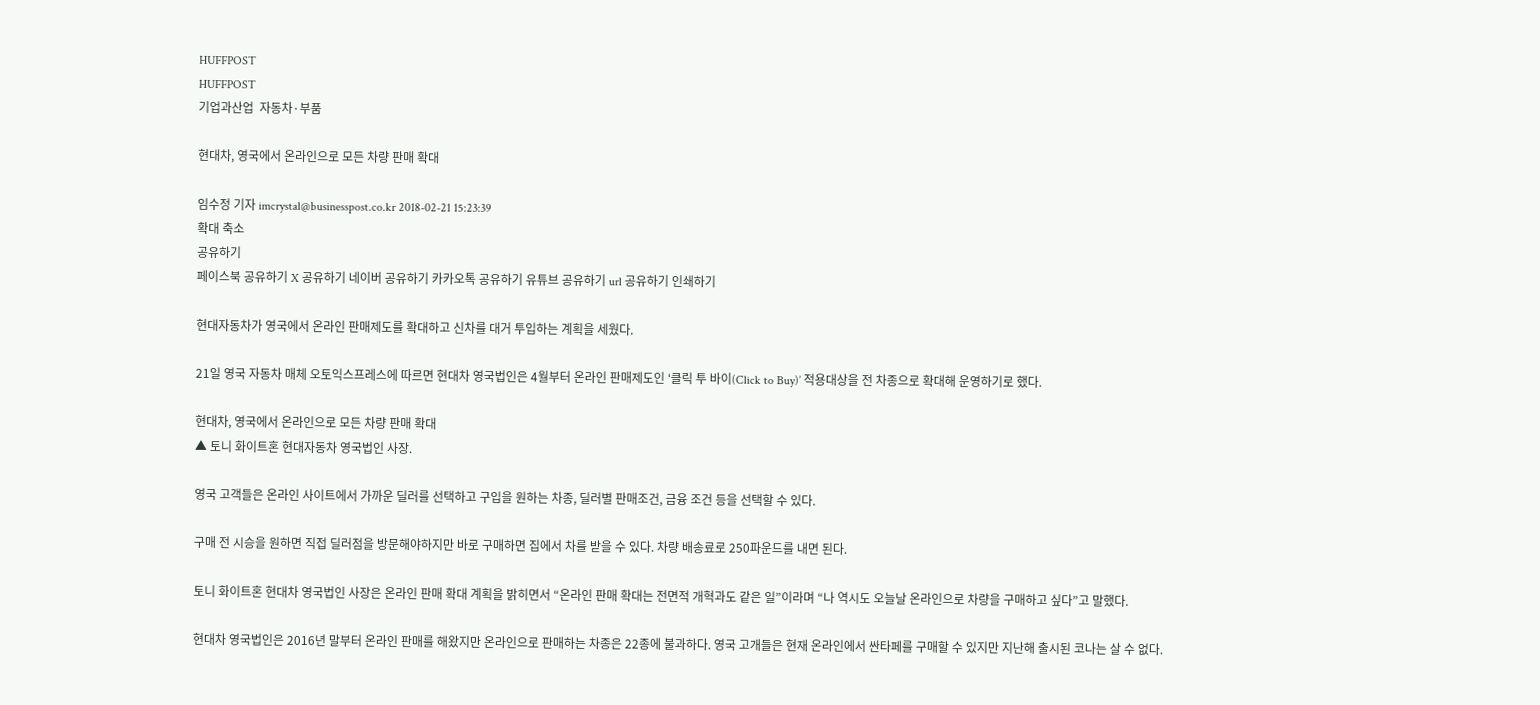HUFFPOST
HUFFPOST
기업과산업  자동차·부품

현대차, 영국에서 온라인으로 모든 차량 판매 확대

임수정 기자 imcrystal@businesspost.co.kr 2018-02-21 15:23:39
확대 축소
공유하기
페이스북 공유하기 X 공유하기 네이버 공유하기 카카오톡 공유하기 유튜브 공유하기 url 공유하기 인쇄하기

현대자동차가 영국에서 온라인 판매제도를 확대하고 신차를 대거 투입하는 계획을 세웠다.

21일 영국 자동차 매체 오토익스프레스에 따르면 현대차 영국법인은 4월부터 온라인 판매제도인 ‘클릭 투 바이(Click to Buy)’ 적용대상을 전 차종으로 확대해 운영하기로 했다.

현대차, 영국에서 온라인으로 모든 차량 판매 확대
▲ 토니 화이트혼 현대자동차 영국법인 사장.

영국 고객들은 온라인 사이트에서 가까운 딜러를 선택하고 구입을 원하는 차종, 딜러별 판매조건, 금융 조건 등을 선택할 수 있다.

구매 전 시승을 원하면 직접 딜러점을 방문해야하지만 바로 구매하면 집에서 차를 받을 수 있다. 차량 배송료로 250파운드를 내면 된다.

토니 화이트혼 현대차 영국법인 사장은 온라인 판매 확대 계획을 밝히면서 “온라인 판매 확대는 전면적 개혁과도 같은 일”이라며 “나 역시도 오늘날 온라인으로 차량을 구매하고 싶다”고 말했다.

현대차 영국법인은 2016년 말부터 온라인 판매를 해왔지만 온라인으로 판매하는 차종은 22종에 불과하다. 영국 고개들은 현재 온라인에서 싼타페를 구매할 수 있지만 지난해 출시된 코나는 살 수 없다.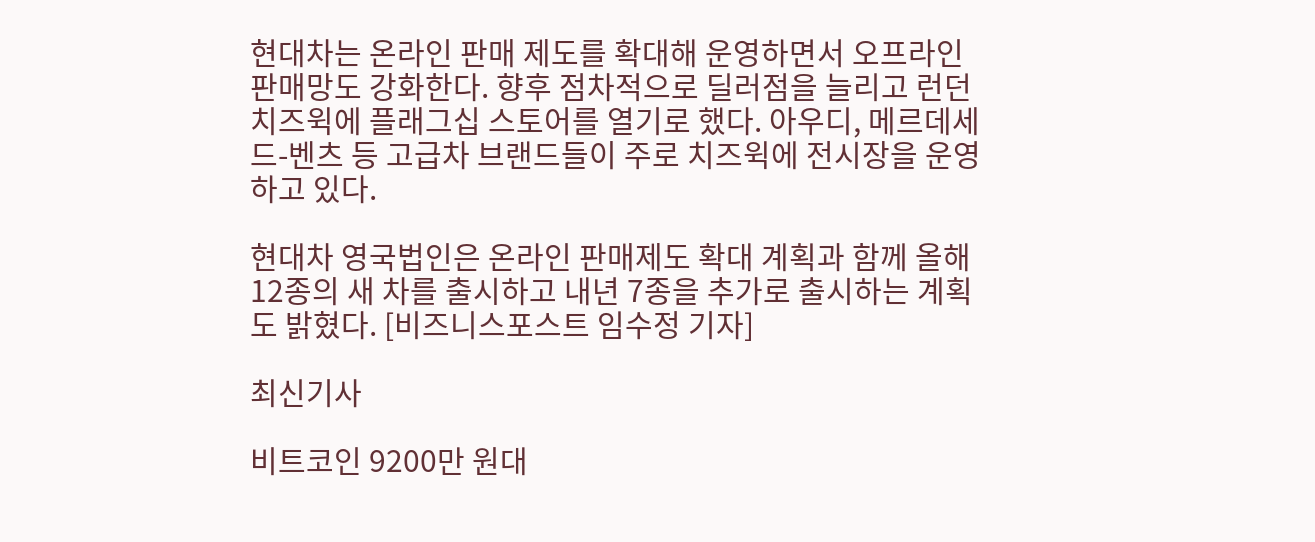현대차는 온라인 판매 제도를 확대해 운영하면서 오프라인 판매망도 강화한다. 향후 점차적으로 딜러점을 늘리고 런던 치즈윅에 플래그십 스토어를 열기로 했다. 아우디, 메르데세드-벤츠 등 고급차 브랜드들이 주로 치즈윅에 전시장을 운영하고 있다.

현대차 영국법인은 온라인 판매제도 확대 계획과 함께 올해 12종의 새 차를 출시하고 내년 7종을 추가로 출시하는 계획도 밝혔다. [비즈니스포스트 임수정 기자]

최신기사

비트코인 9200만 원대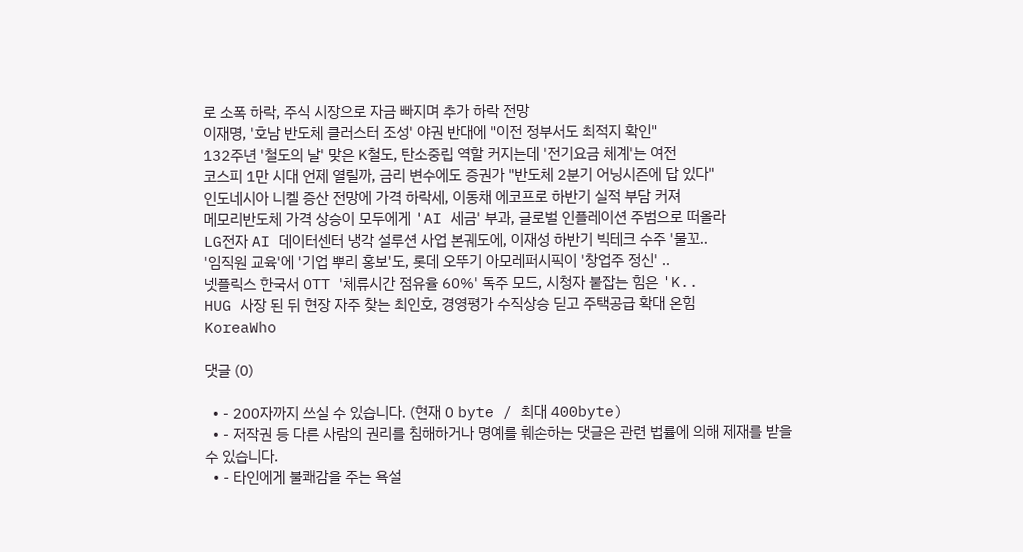로 소폭 하락, 주식 시장으로 자금 빠지며 추가 하락 전망
이재명, '호남 반도체 클러스터 조성' 야권 반대에 "이전 정부서도 최적지 확인"
132주년 '철도의 날' 맞은 K철도, 탄소중립 역할 커지는데 '전기요금 체계'는 여전
코스피 1만 시대 언제 열릴까, 금리 변수에도 증권가 "반도체 2분기 어닝시즌에 답 있다"
인도네시아 니켈 증산 전망에 가격 하락세, 이동채 에코프로 하반기 실적 부담 커져
메모리반도체 가격 상승이 모두에게 'AI 세금' 부과, 글로벌 인플레이션 주범으로 떠올라
LG전자 AI 데이터센터 냉각 설루션 사업 본궤도에, 이재성 하반기 빅테크 수주 '물꼬..
'임직원 교육'에 '기업 뿌리 홍보'도, 롯데 오뚜기 아모레퍼시픽이 '창업주 정신' ..
넷플릭스 한국서 OTT '체류시간 점유율 60%' 독주 모드, 시청자 붙잡는 힘은 'K..
HUG 사장 된 뒤 현장 자주 찾는 최인호, 경영평가 수직상승 딛고 주택공급 확대 온힘
KoreaWho

댓글 (0)

  • - 200자까지 쓰실 수 있습니다. (현재 0 byte / 최대 400byte)
  • - 저작권 등 다른 사람의 권리를 침해하거나 명예를 훼손하는 댓글은 관련 법률에 의해 제재를 받을 수 있습니다.
  • - 타인에게 불쾌감을 주는 욕설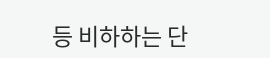등 비하하는 단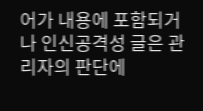어가 내용에 포함되거나 인신공격성 글은 관리자의 판단에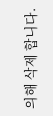의해 삭제 합니다.